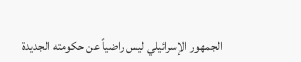الجمهور الإسرائيلي ليس راضياً عن حكومته الجديدة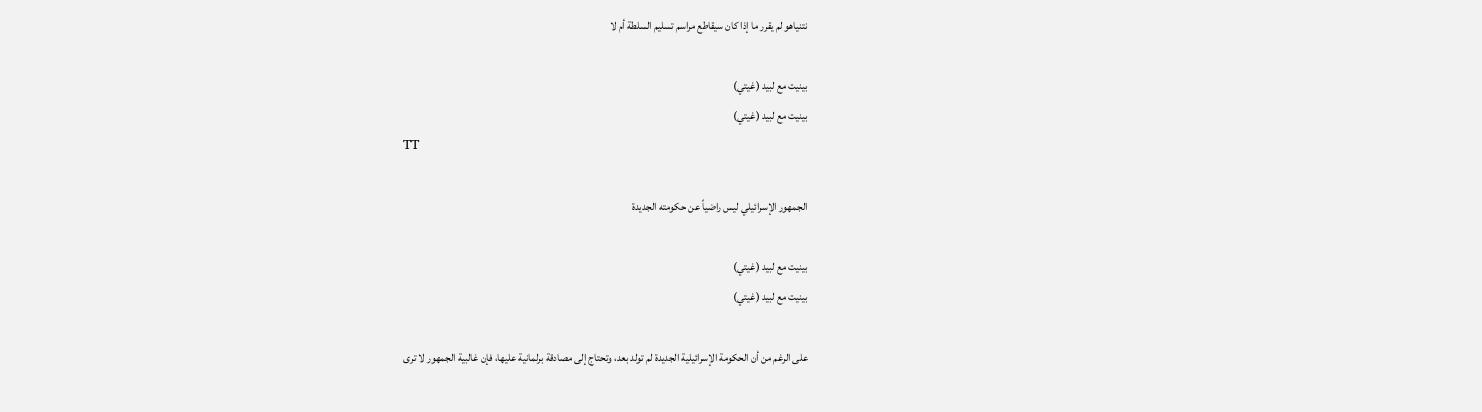نتنياهو لم يقرر ما إذا كان سيقاطع مراسم تسليم السلطة أم لا

بينيت مع لبيد (غيتي)
بينيت مع لبيد (غيتي)
TT

الجمهور الإسرائيلي ليس راضياً عن حكومته الجديدة

بينيت مع لبيد (غيتي)
بينيت مع لبيد (غيتي)

على الرغم من أن الحكومة الإسرائيلية الجديدة لم تولد بعد، وتحتاج إلى مصادقة برلمانية عليها، فإن غالبية الجمهور لا ترى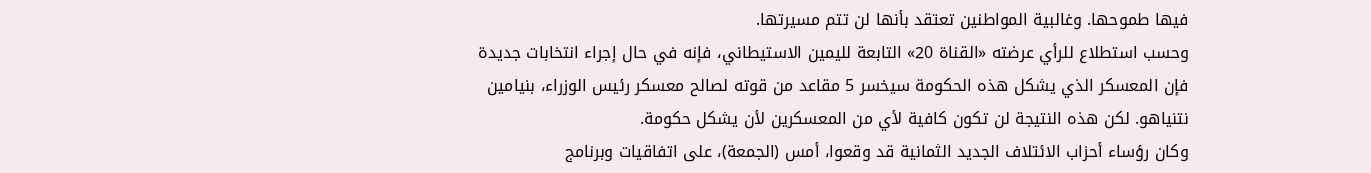فيها طموحها. وغالبية المواطنين تعتقد بأنها لن تتم مسيرتها.
وحسب استطلاع للرأي عرضته «القناة 20» التابعة لليمين الاستيطاني، فإنه في حال إجراء انتخابات جديدة فإن المعسكر الذي يشكل هذه الحكومة سيخسر 5 مقاعد من قوته لصالح معسكر رئيس الوزراء، بنيامين نتنياهو. لكن هذه النتيجة لن تكون كافية لأي من المعسكرين لأن يشكل حكومة.
وكان رؤساء أحزاب الائتلاف الجديد الثمانية قد وقعوا، أمس (الجمعة)، على اتفاقيات وبرنامج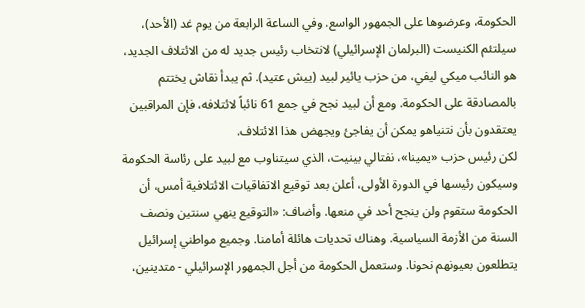الحكومة، وعرضوها على الجمهور الواسع. وفي الساعة الرابعة من يوم غد (الأحد)، سيلتئم الكنيست (البرلمان الإسرائيلي) لانتخاب رئيس جديد له من الائتلاف الجديد، هو النائب ميكي ليفي، من حزب يائير لبيد (ييش عتيد). ثم يبدأ نقاش يختتم بالمصادقة على الحكومة. ومع أن لبيد نجح في جمع 61 نائباً لائتلافه، فإن المراقبين يعتقدون بأن نتنياهو يمكن أن يفاجئ ويجهض هذا الائتلاف.
لكن رئيس حزب «يمينا»، نفتالي بينيت، الذي سيتناوب مع لبيد على رئاسة الحكومة وسيكون رئيسها في الدورة الأولى، أعلن بعد توقيع الاتفاقيات الائتلافية أمس، أن الحكومة ستقوم ولن ينجح أحد في منعها. وأضاف: «التوقيع ينهي سنتين ونصف السنة من الأزمة السياسية. وهناك تحديات هائلة أمامنا. وجميع مواطني إسرائيل يتطلعون بعيونهم نحونا. وستعمل الحكومة من أجل الجمهور الإسرائيلي - متدينين،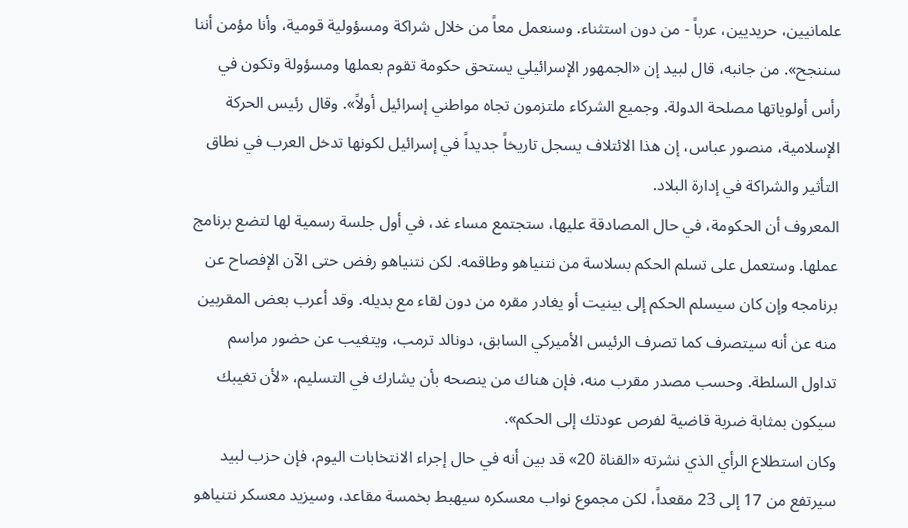علمانيين، حريديين، عرباً - من دون استثناء. وسنعمل معاً من خلال شراكة ومسؤولية قومية، وأنا مؤمن أننا سننجح». من جانبه، قال لبيد إن «الجمهور الإسرائيلي يستحق حكومة تقوم بعملها ومسؤولة وتكون في رأس أولوياتها مصلحة الدولة. وجميع الشركاء ملتزمون تجاه مواطني إسرائيل أولاً». وقال رئيس الحركة الإسلامية، منصور عباس، إن هذا الائتلاف يسجل تاريخاً جديداً في إسرائيل لكونها تدخل العرب في نطاق التأثير والشراكة في إدارة البلاد.
المعروف أن الحكومة، في حال المصادقة عليها، ستجتمع مساء غد، في أول جلسة رسمية لها لتضع برنامج عملها. وستعمل على تسلم الحكم بسلاسة من نتنياهو وطاقمه. لكن نتنياهو رفض حتى الآن الإفصاح عن برنامجه وإن كان سيسلم الحكم إلى بينيت أو يغادر مقره من دون لقاء مع بديله. وقد أعرب بعض المقربين منه عن أنه سيتصرف كما تصرف الرئيس الأميركي السابق، دونالد ترمب، ويتغيب عن حضور مراسم تداول السلطة. وحسب مصدر مقرب منه، فإن هناك من ينصحه بأن يشارك في التسليم، «لأن تغيبك سيكون بمثابة ضربة قاضية لفرص عودتك إلى الحكم».
وكان استطلاع الرأي الذي نشرته «القناة 20» قد بين أنه في حال إجراء الانتخابات اليوم، فإن حزب لبيد سيرتفع من 17 إلى 23 مقعداً، لكن مجموع نواب معسكره سيهبط بخمسة مقاعد، وسيزيد معسكر نتنياهو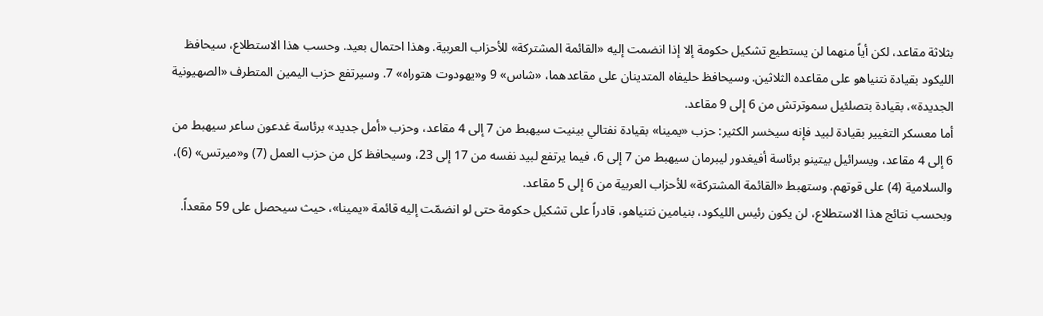بثلاثة مقاعد، لكن أياً منهما لن يستطيع تشكيل حكومة إلا إذا انضمت إليه «القائمة المشتركة» للأحزاب العربية. وهذا احتمال بعيد. وحسب هذا الاستطلاع، سيحافظ الليكود بقيادة نتنياهو على مقاعده الثلاثين. وسيحافظ حليفاه المتدينان على مقاعدهما، «شاس» 9 و«يهودوت هتوراه» 7. وسيرتفع حزب اليمين المتطرف «الصهيونية الجديدة»، بقيادة بتصلئيل سموترتش من 6 إلى 9 مقاعد.
أما معسكر التغيير بقيادة لبيد فإنه سيخسر الكثير: حزب «يمينا» بقيادة نفتالي بينيت سيهبط من 7 إلى 4 مقاعد، وحزب «أمل جديد» برئاسة غدعون ساعر سيهبط من 6 إلى 4 مقاعد، ويسرائيل بيتينو برئاسة أفيغدور ليبرمان سيهبط من 7 إلى 6، فيما يرتفع لبيد نفسه من 17 إلى 23، وسيحافظ كل من حزب العمل (7) و«ميرتس» (6)، والسلامية (4) على قوتهم. وستهبط «القائمة المشتركة» للأحزاب العربية من 6 إلى 5 مقاعد.
وبحسب نتائج هذا الاستطلاع، لن يكون رئيس الليكود، بنيامين نتنياهو، قادراً على تشكيل حكومة حتى لو انضمّت إليه قائمة «يمينا»، حيث سيحصل على 59 مقعداً.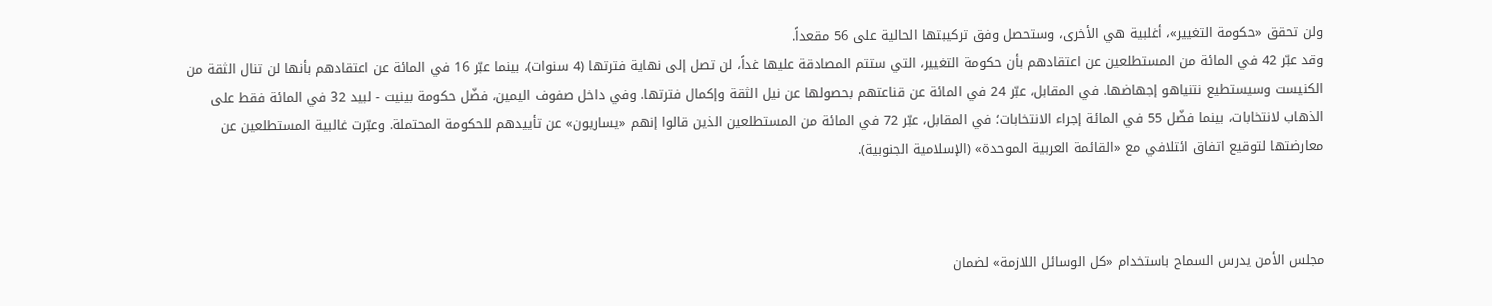ولن تحقق «حكومة التغيير»، أغلبية هي الأخرى، وستحصل وفق تركيبتها الحالية على 56 مقعداً.
وقد عبّر 42 في المائة من المستطلعين عن اعتقادهم بأن حكومة التغيير، التي ستتم المصادقة عليها غداً، لن تصل إلى نهاية فترتها (4 سنوات)، بينما عبّر 16 في المائة عن اعتقادهم بأنها لن تنال الثقة من الكنيست وسيستطيع نتنياهو إجهاضها. في المقابل، عبّر 24 في المائة عن قناعتهم بحصولها عن نيل الثقة وإكمال فترتها. وفي داخل صفوف اليمين، فضّل حكومة بينيت - لبيد 32 في المائة فقط على الذهاب لانتخابات، بينما فضّل 55 في المائة إجراء الانتخابات؛ في المقابل، عبّر 72 في المائة من المستطلعين الذين قالوا إنهم «يساريون» عن تأييدهم للحكومة المحتملة. وعبّرت غالبية المستطلعين عن معارضتها لتوقيع اتفاق ائتلافي مع «القائمة العربية الموحدة» (الإسلامية الجنوبية).



مجلس الأمن يدرس السماح باستخدام «كل الوسائل اللازمة» لضمان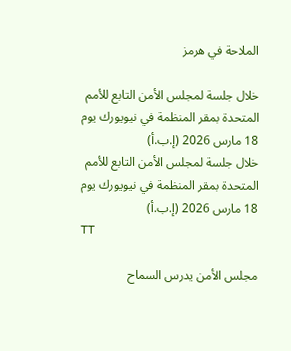الملاحة في هرمز

خلال جلسة لمجلس الأمن التابع للأمم المتحدة بمقر المنظمة في نيويورك يوم 18 مارس 2026 (إ.ب.أ)
خلال جلسة لمجلس الأمن التابع للأمم المتحدة بمقر المنظمة في نيويورك يوم 18 مارس 2026 (إ.ب.أ)
TT

مجلس الأمن يدرس السماح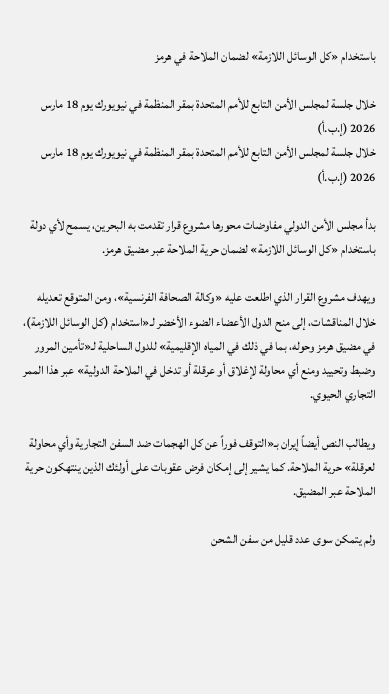باستخدام «كل الوسائل اللازمة» لضمان الملاحة في هرمز

خلال جلسة لمجلس الأمن التابع للأمم المتحدة بمقر المنظمة في نيويورك يوم 18 مارس 2026 (إ.ب.أ)
خلال جلسة لمجلس الأمن التابع للأمم المتحدة بمقر المنظمة في نيويورك يوم 18 مارس 2026 (إ.ب.أ)

بدأ مجلس الأمن الدولي مفاوضات محورها مشروع قرار تقدمت به البحرين، يسمح لأي دولة باستخدام «كل الوسائل اللازمة» لضمان حرية الملاحة عبر مضيق هرمز.

ويهدف مشروع القرار الذي اطلعت عليه «وكالة الصحافة الفرنسية»، ومن المتوقع تعديله خلال المناقشات، إلى منح الدول الأعضاء الضوء الأخضر لـ«استخدام (كل الوسائل اللازمة)، في مضيق هرمز وحوله، بما في ذلك في المياه الإقليمية» للدول الساحلية لـ«تأمين المرور وضبط وتحييد ومنع أي محاولة لإغلاق أو عرقلة أو تدخل في الملاحة الدولية» عبر هذا الممر التجاري الحيوي.

ويطالب النص أيضاً إيران بـ«التوقف فوراً عن كل الهجمات ضد السفن التجارية وأي محاولة لعرقلة» حرية الملاحة. كما يشير إلى إمكان فرض عقوبات على أولئك الذين ينتهكون حرية الملاحة عبر المضيق.

ولم يتمكن سوى عدد قليل من سفن الشحن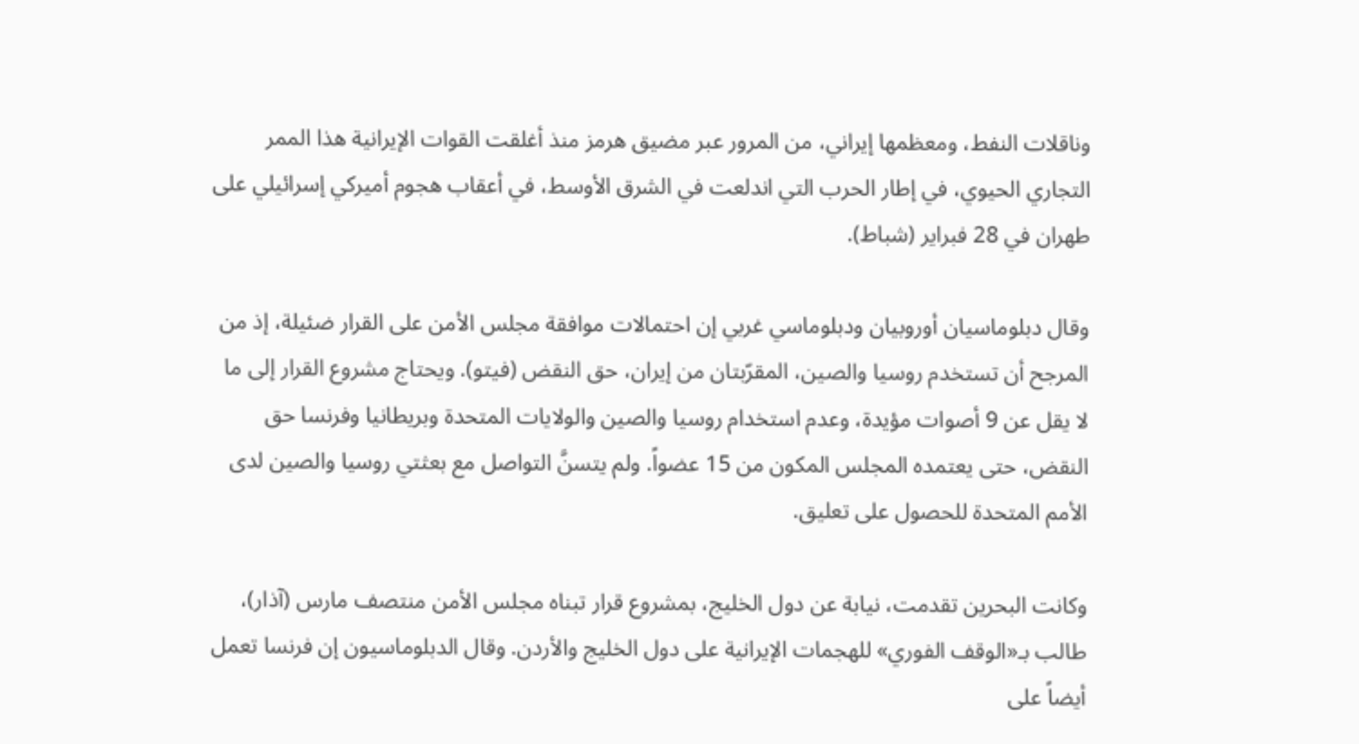وناقلات النفط، ومعظمها إيراني، من المرور عبر مضيق هرمز منذ أغلقت القوات الإيرانية هذا الممر التجاري الحيوي، في إطار الحرب التي اندلعت في الشرق الأوسط، في أعقاب هجوم أميركي إسرائيلي على طهران في 28 فبراير (شباط).

وقال دبلوماسيان أوروبيان ودبلوماسي غربي إن احتمالات موافقة مجلس الأمن على القرار ضئيلة، إذ من المرجح أن تستخدم روسيا ‌والصين، المقرّبتان من إيران، حق النقض (فيتو). ويحتاج مشروع القرار إلى ما لا يقل عن 9 أصوات مؤيدة، وعدم استخدام روسيا والصين والولايات المتحدة وبريطانيا وفرنسا حق النقض، حتى يعتمده المجلس المكون من 15 عضواً. ولم يتسنَّ التواصل مع بعثتي روسيا والصين لدى الأمم المتحدة للحصول على تعليق.

وكانت البحرين تقدمت، نيابة عن دول الخليج، بمشروع قرار تبناه مجلس الأمن منتصف مارس (آذار)، طالب بـ«الوقف الفوري» للهجمات الإيرانية على دول الخليج والأردن. وقال الدبلوماسيون إن فرنسا تعمل أيضاً على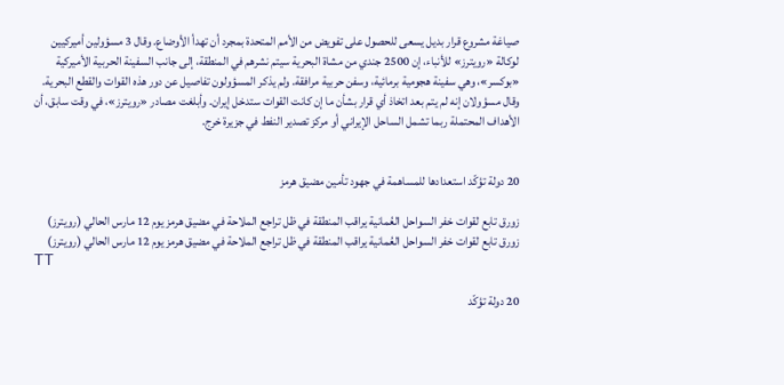صياغة مشروع قرار بديل يسعى للحصول على تفويض من الأمم المتحدة بمجرد أن تهدأ الأوضاع. وقال 3 مسؤولين أميركيين لوكالة «رويترز» للأنباء، إن 2500 جندي من مشاة البحرية سيتم نشرهم في المنطقة، إلى جانب السفينة الحربية الأميركية «بوكسر»، وهي سفينة هجومية برمائية، وسفن حربية مرافقة. ولم يذكر المسؤولون تفاصيل عن دور هذه القوات والقطع البحرية. وقال مسؤولان إنه لم يتم بعد اتخاذ أي قرار بشأن ما إن كانت القوات ستدخل إيران. وأبلغت مصادر «رويترز»، في وقت سابق، أن الأهداف المحتملة ربما تشمل الساحل الإيراني أو مركز تصدير النفط في جزيرة خرج.


20 دولة تؤكّد استعدادها للمساهمة في جهود تأمين مضيق هرمز

زورق تابع لقوات خفر السواحل العُمانية يراقب المنطقة في ظل تراجع الملاحة في مضيق هرمز يوم 12 مارس الحالي (رويترز)
زورق تابع لقوات خفر السواحل العُمانية يراقب المنطقة في ظل تراجع الملاحة في مضيق هرمز يوم 12 مارس الحالي (رويترز)
TT

20 دولة تؤكّد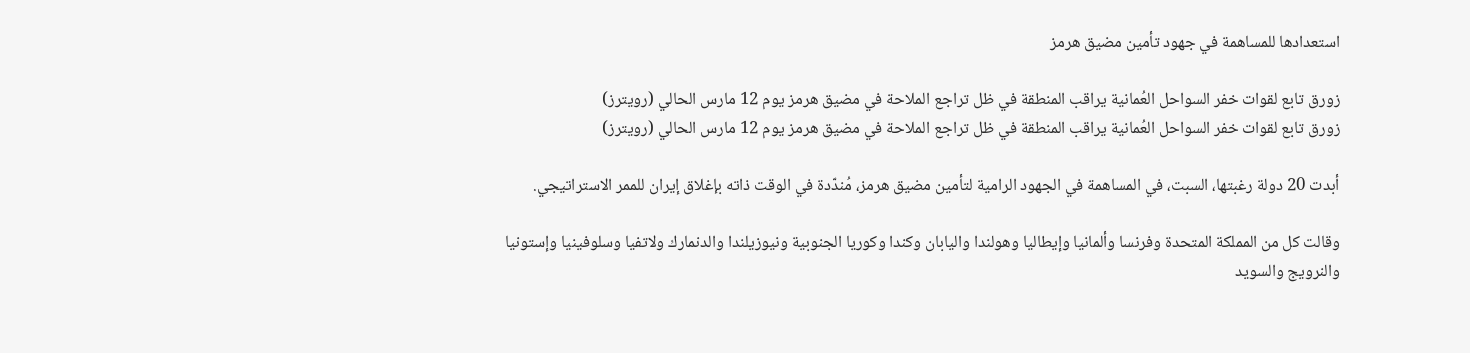استعدادها للمساهمة في جهود تأمين مضيق هرمز

زورق تابع لقوات خفر السواحل العُمانية يراقب المنطقة في ظل تراجع الملاحة في مضيق هرمز يوم 12 مارس الحالي (رويترز)
زورق تابع لقوات خفر السواحل العُمانية يراقب المنطقة في ظل تراجع الملاحة في مضيق هرمز يوم 12 مارس الحالي (رويترز)

أبدت 20 دولة رغبتها، السبت، في المساهمة في الجهود الرامية لتأمين مضيق هرمز، مُندّدة في الوقت ذاته بإغلاق إيران للممر الاستراتيجي.

وقالت كل من المملكة المتحدة وفرنسا وألمانيا وإيطاليا وهولندا واليابان وكندا وكوريا الجنوبية ونيوزيلندا والدنمارك ولاتفيا وسلوفينيا وإستونيا والنرويج والسويد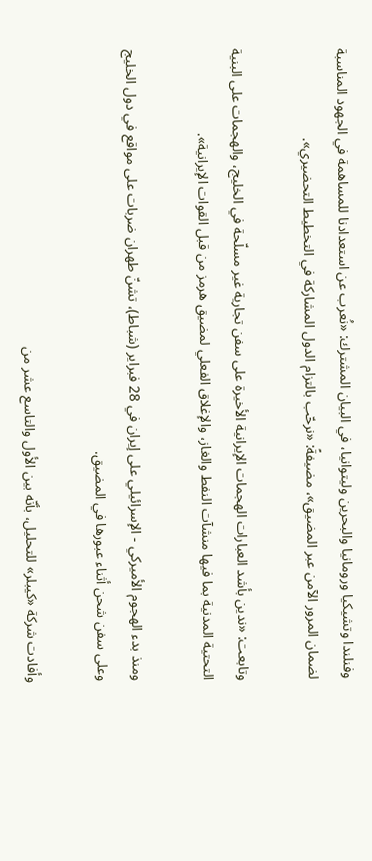وفنلندا وتشيكيا ورومانيا والبحرين وليتوانيا، في البيان المشترك: «نُعرب عن استعدادنا للمساهمة في الجهود المناسبة لضمان المرور الآمن عبر المضيق»، مضيفةً: «نرحّب بالتزام الدول المشاركة في التخطيط التحضيري».

وتابعت: «ندين بأشد العبارات الهجمات الإيرانية الأخيرة على سفن تجارية غير مسلّحة في الخليج، والهجمات على البنية التحتية المدنية بما فيها منشآت النفط والغاز، والإغلاق الفعلي لمضيق هرمز من قبل القوات الإيرانية».

ومنذ بدء الهجوم الأميركي - الإسرائيلي على إيران في 28 فبراير (شباط)، تشنّ طهران ضربات على مواقع في دول الخليج وعلى سفن شحن أثناء عبورها في المضيق.

وأفادت شركة «كيبلر» للتحليل، بأنّه بين الأول والتاسع عشر من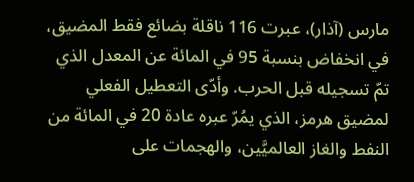مارس (آذار)، عبرت 116 ناقلة بضائع فقط المضيق، في انخفاض بنسبة 95 في المائة عن المعدل الذي تمّ تسجيله قبل الحرب. وأدّى التعطيل الفعلي لمضيق هرمز، الذي يمُرّ عبره عادة 20 في المائة من النفط والغاز العالميَّين، والهجمات على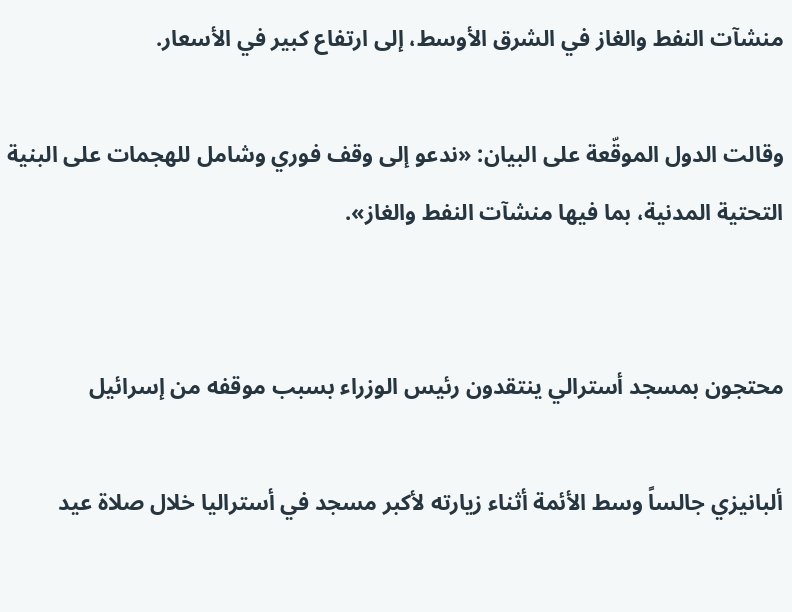منشآت النفط والغاز في الشرق الأوسط، إلى ارتفاع كبير في الأسعار.

وقالت الدول الموقّعة على البيان: «ندعو إلى وقف فوري وشامل للهجمات على البنية التحتية المدنية، بما فيها منشآت النفط والغاز».


محتجون بمسجد أسترالي ينتقدون رئيس الوزراء بسبب موقفه من إسرائيل

ألبانيزي جالساً وسط الأئمة أثناء زيارته لأكبر مسجد في أستراليا خلال صلاة عيد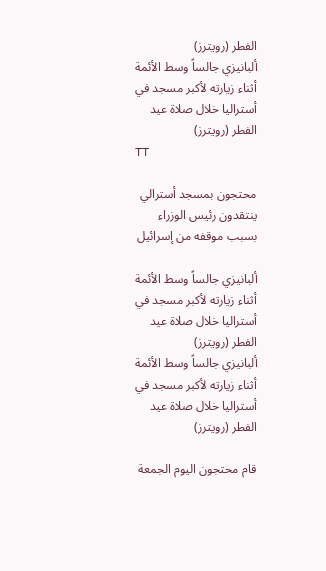الفطر (رويترز)
ألبانيزي جالساً وسط الأئمة أثناء زيارته لأكبر مسجد في أستراليا خلال صلاة عيد الفطر (رويترز)
TT

محتجون بمسجد أسترالي ينتقدون رئيس الوزراء بسبب موقفه من إسرائيل

ألبانيزي جالساً وسط الأئمة أثناء زيارته لأكبر مسجد في أستراليا خلال صلاة عيد الفطر (رويترز)
ألبانيزي جالساً وسط الأئمة أثناء زيارته لأكبر مسجد في أستراليا خلال صلاة عيد الفطر (رويترز)

قام محتجون اليوم الجمعة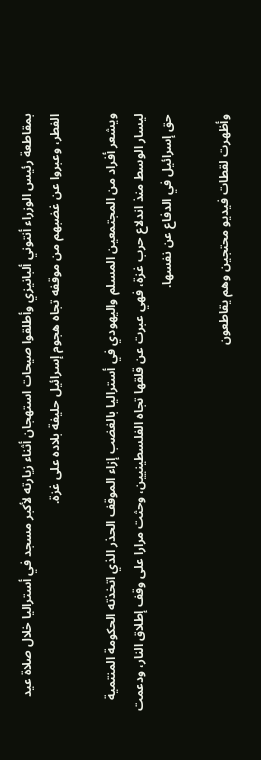بمقاطعة رئيس الوزراء أنتوني ألبانيزي وأطلقوا صيحات استهجان أثناء زيارته لأكبر مسجد في أستراليا خلال صلاة عيد الفطر، وعبروا عن غضبهم من موقفه تجاه هجوم إسرائيل حليفة بلاده على غزة.

ويشعر أفراد من المجتمعين المسلم واليهودي في أستراليا بالغضب إزاء الموقف الحذر الذي اتخذته الحكومة المنتمية ليسار الوسط منذ اندلاع حرب غزة، فهي عبرت عن قلقها تجاه الفلسطينيين، وحثت مرارا على وقف إطلاق النار، ودعمت حق إسرائيل في الدفاع عن نفسها.

وأظهرت لقطات فيديو محتجين وهم يقاطعون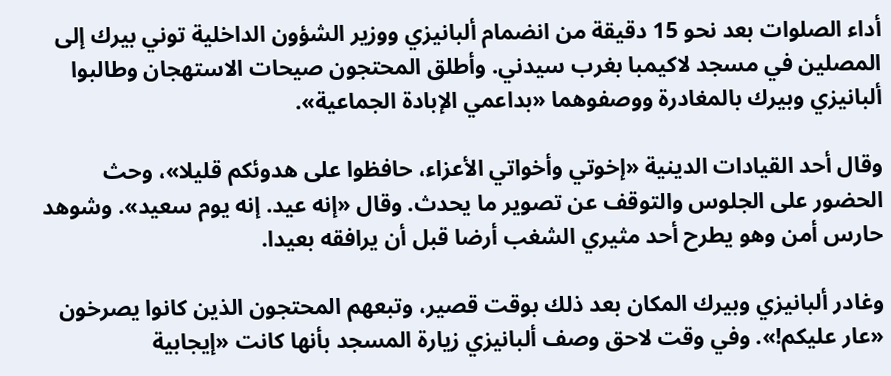أداء الصلوات بعد نحو 15 دقيقة من انضمام ألبانيزي ووزير الشؤون الداخلية توني بيرك إلى المصلين في مسجد لاكيمبا بغرب سيدني. وأطلق المحتجون صيحات الاستهجان وطالبوا ألبانيزي وبيرك بالمغادرة ووصفوهما «بداعمي الإبادة الجماعية».

وقال أحد القيادات الدينية «إخوتي وأخواتي الأعزاء، حافظوا على هدوئكم قليلا»، وحث الحضور على الجلوس والتوقف عن تصوير ما يحدث. وقال «إنه عيد. إنه يوم سعيد». وشوهد حارس أمن وهو يطرح أحد مثيري الشغب أرضا قبل أن يرافقه بعيدا.

وغادر ألبانيزي وبيرك المكان بعد ذلك بوقت قصير، وتبعهم المحتجون الذين كانوا يصرخون «عار عليكم!». وفي وقت لاحق وصف ألبانيزي زيارة المسجد بأنها كانت «إيجابية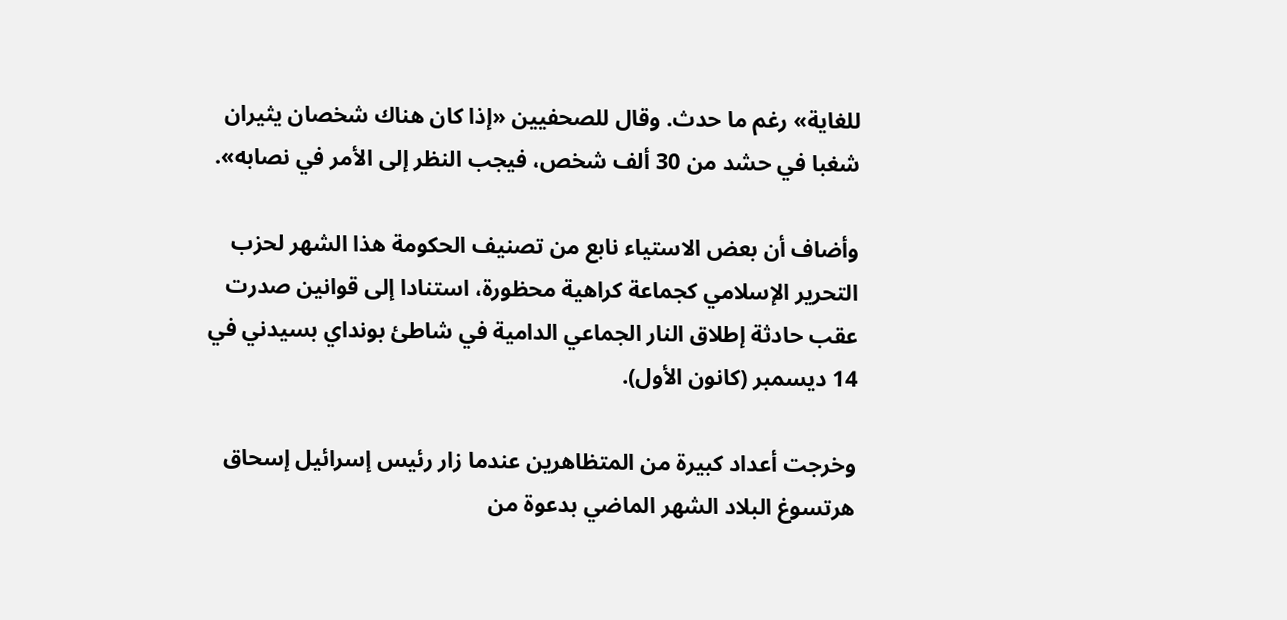للغاية» رغم ما حدث. وقال للصحفيين «إذا كان هناك شخصان يثيران شغبا في حشد من 30 ألف شخص، فيجب النظر إلى الأمر في نصابه».

وأضاف أن بعض الاستياء نابع من تصنيف الحكومة هذا الشهر لحزب التحرير الإسلامي كجماعة كراهية محظورة، استنادا إلى قوانين صدرت عقب حادثة إطلاق النار الجماعي الدامية في شاطئ بونداي بسيدني في 14 ديسمبر (كانون الأول).

وخرجت أعداد كبيرة من المتظاهرين عندما زار رئيس إسرائيل إسحاق هرتسوغ البلاد الشهر الماضي بدعوة من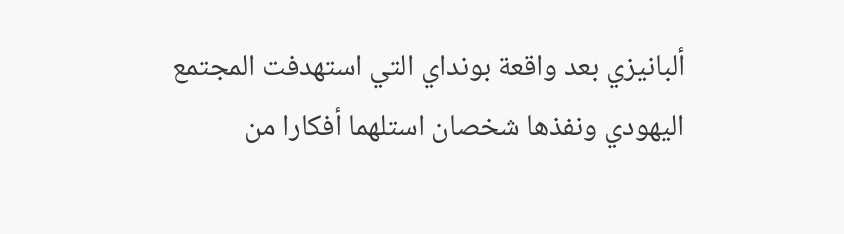ألبانيزي بعد واقعة بونداي التي استهدفت المجتمع اليهودي ونفذها شخصان استلهما أفكارا من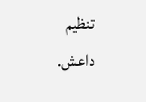تنظيم داعش.